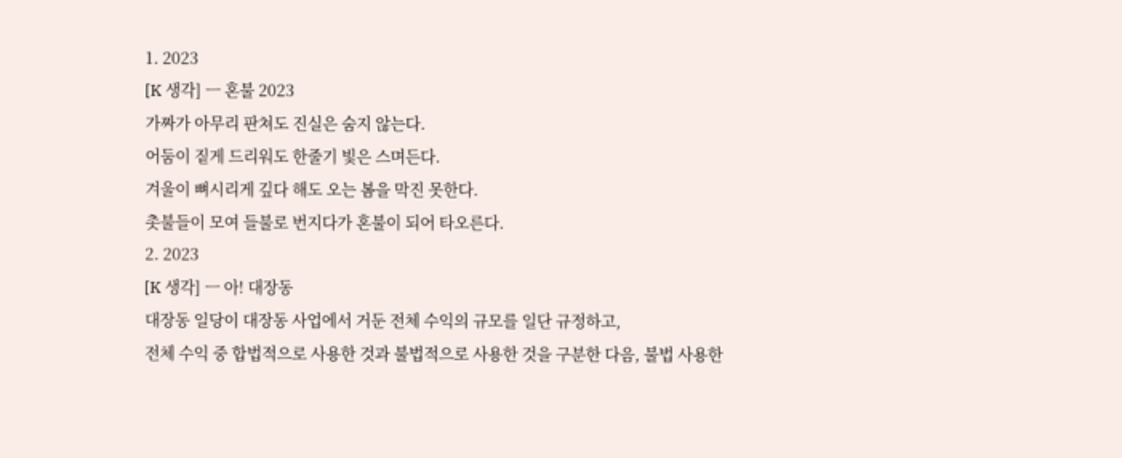1. 2023
[K 생각] ㅡ 혼불 2023
가짜가 아무리 판쳐도 진실은 숨지 않는다.
어둠이 짙게 드리워도 한줄기 빛은 스며든다.
겨울이 뼈시리게 깊다 해도 오는 봄을 막진 못한다.
촛불들이 모여 들불로 번지다가 혼불이 되어 타오른다.
2. 2023
[K 생각] ㅡ 아! 대장동
대장동 일당이 대장동 사업에서 거둔 전체 수익의 규모를 일단 규정하고,
전체 수익 중 합법적으로 사용한 것과 불법적으로 사용한 것을 구분한 다음, 불법 사용한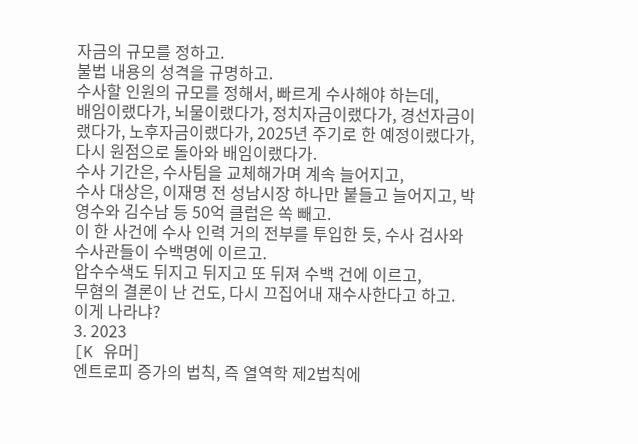자금의 규모를 정하고.
불법 내용의 성격을 규명하고.
수사할 인원의 규모를 정해서, 빠르게 수사해야 하는데,
배임이랬다가, 뇌물이랬다가, 정치자금이랬다가, 경선자금이랬다가, 노후자금이랬다가, 2025년 주기로 한 예정이랬다가, 다시 원점으로 돌아와 배임이랬다가.
수사 기간은, 수사팀을 교체해가며 계속 늘어지고,
수사 대상은, 이재명 전 성남시장 하나만 붙들고 늘어지고, 박영수와 김수남 등 50억 클럽은 쏙 빼고.
이 한 사건에 수사 인력 거의 전부를 투입한 듯, 수사 검사와 수사관들이 수백명에 이르고.
압수수색도 뒤지고 뒤지고 또 뒤져 수백 건에 이르고,
무혐의 결론이 난 건도, 다시 끄집어내 재수사한다고 하고.
이게 나라냐?
3. 2023
[K 유머]
엔트로피 증가의 법칙, 즉 열역학 제2법칙에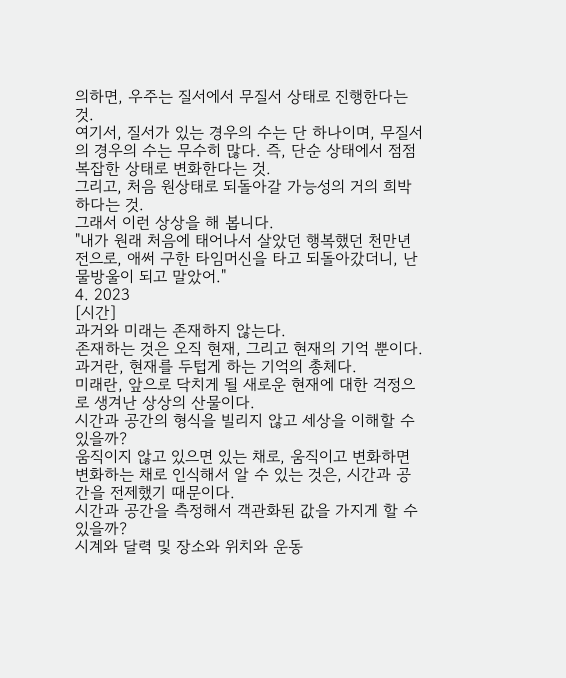의하면, 우주는 질서에서 무질서 상태로 진행한다는 것.
여기서, 질서가 있는 경우의 수는 단 하나이며, 무질서의 경우의 수는 무수히 많다. 즉, 단순 상태에서 점점 복잡한 상태로 변화한다는 것.
그리고, 처음 원상태로 되돌아갈 가능성의 거의 희박하다는 것.
그래서 이런 상상을 해 봅니다.
"내가 원래 처음에 태어나서 살았던 행복했던 천만년 전으로, 애써 구한 타임머신을 타고 되돌아갔더니, 난 물방울이 되고 말았어."
4. 2023
[시간]
과거와 미래는 존재하지 않는다.
존재하는 것은 오직 현재, 그리고 현재의 기억 뿐이다.
과거란, 현재를 두텁게 하는 기억의 총체다.
미래란, 앞으로 닥치게 될 새로운 현재에 대한 걱정으로 생겨난 상상의 산물이다.
시간과 공간의 형식을 빌리지 않고 세상을 이해할 수 있을까?
움직이지 않고 있으면 있는 채로, 움직이고 변화하면 변화하는 채로 인식해서 알 수 있는 것은, 시간과 공간을 전제했기 때문이다.
시간과 공간을 측정해서 객관화된 값을 가지게 할 수 있을까?
시계와 달력 및 장소와 위치와 운동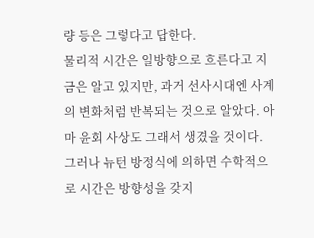량 등은 그렇다고 답한다.
물리적 시간은 일방향으로 흐른다고 지금은 알고 있지만, 과거 선사시대엔 사계의 변화처럼 반복되는 것으로 알았다. 아마 윤회 사상도 그래서 생겼을 것이다.
그러나 뉴턴 방정식에 의하면 수학적으로 시간은 방향성을 갖지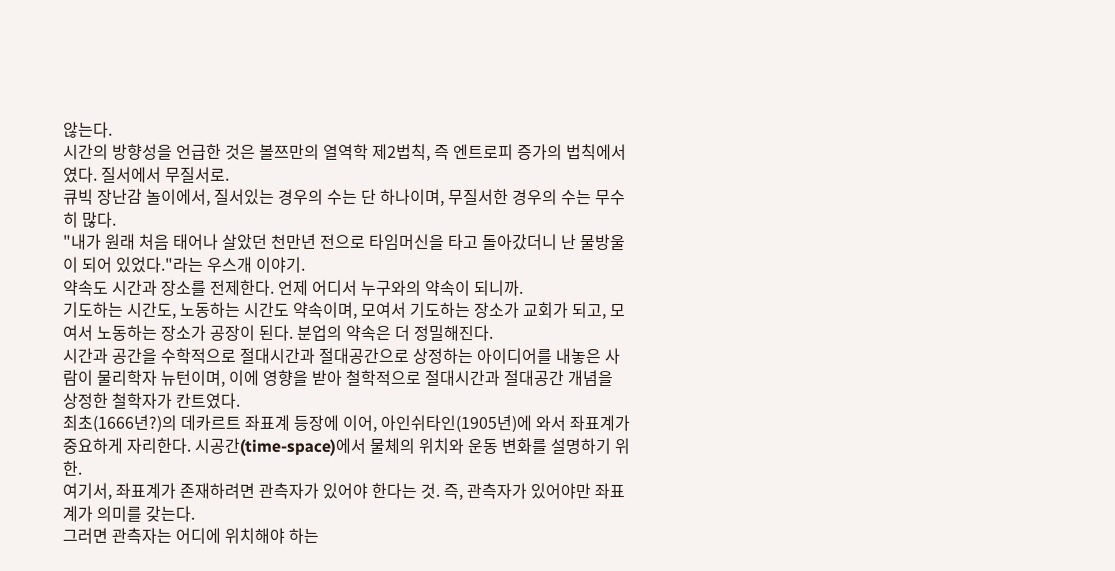않는다.
시간의 방향성을 언급한 것은 볼쯔만의 열역학 제2법칙, 즉 엔트로피 증가의 법칙에서였다. 질서에서 무질서로.
큐빅 장난감 놀이에서, 질서있는 경우의 수는 단 하나이며, 무질서한 경우의 수는 무수히 많다.
"내가 원래 처음 태어나 살았던 천만년 전으로 타임머신을 타고 돌아갔더니 난 물방울이 되어 있었다."라는 우스개 이야기.
약속도 시간과 장소를 전제한다. 언제 어디서 누구와의 약속이 되니까.
기도하는 시간도, 노동하는 시간도 약속이며, 모여서 기도하는 장소가 교회가 되고, 모여서 노동하는 장소가 공장이 된다. 분업의 약속은 더 정밀해진다.
시간과 공간을 수학적으로 절대시간과 절대공간으로 상정하는 아이디어를 내놓은 사람이 물리학자 뉴턴이며, 이에 영향을 받아 철학적으로 절대시간과 절대공간 개념을 상정한 철학자가 칸트였다.
최초(1666년?)의 데카르트 좌표계 등장에 이어, 아인쉬타인(1905년)에 와서 좌표계가 중요하게 자리한다. 시공간(time-space)에서 물체의 위치와 운동 변화를 설명하기 위한.
여기서, 좌표계가 존재하려면 관측자가 있어야 한다는 것. 즉, 관측자가 있어야만 좌표계가 의미를 갖는다.
그러면 관측자는 어디에 위치해야 하는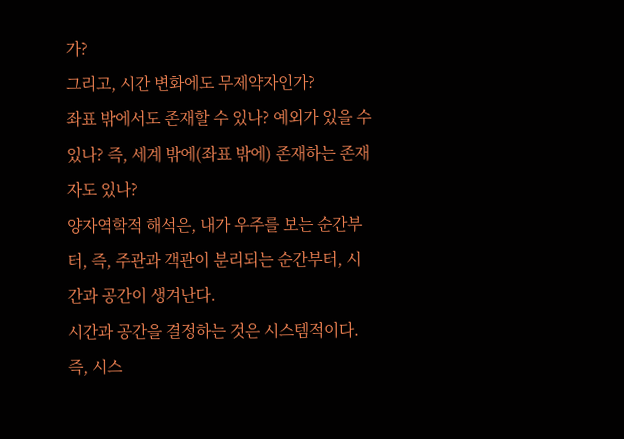가?
그리고, 시간 변화에도 무제약자인가?
좌표 밖에서도 존재할 수 있나? 예외가 있을 수 있나? 즉, 세계 밖에(좌표 밖에) 존재하는 존재자도 있나?
양자역학적 해석은, 내가 우주를 보는 순간부터, 즉, 주관과 객관이 분리되는 순간부터, 시간과 공간이 생겨난다.
시간과 공간을 결정하는 것은 시스템적이다. 즉, 시스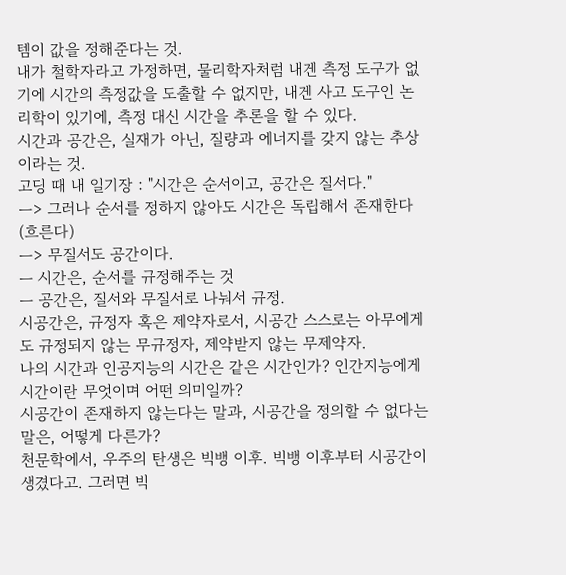템이 값을 정해준다는 것.
내가 철학자라고 가정하면, 물리학자처럼 내겐 측정 도구가 없기에 시간의 측정값을 도출할 수 없지만, 내겐 사고 도구인 논리학이 있기에, 측정 대신 시간을 추론을 할 수 있다.
시간과 공간은, 실재가 아닌, 질량과 에너지를 갖지 않는 추상이라는 것.
고딩 때 내 일기장 : "시간은 순서이고, 공간은 질서다."
ㅡ> 그러나 순서를 정하지 않아도 시간은 독립해서 존재한다(흐른다)
ㅡ> 무질서도 공간이다.
ㅡ 시간은, 순서를 규정해주는 것
ㅡ 공간은, 질서와 무질서로 나눠서 규정.
시공간은, 규정자 혹은 제약자로서, 시공간 스스로는 아무에게도 규정되지 않는 무규정자, 제약받지 않는 무제약자.
나의 시간과 인공지능의 시간은 같은 시간인가? 인간지능에게 시간이란 무엇이며 어떤 의미일까?
시공간이 존재하지 않는다는 말과, 시공간을 정의할 수 없다는 말은, 어떻게 다른가?
천문학에서, 우주의 탄생은 빅뱅 이후. 빅뱅 이후부터 시공간이 생겼다고. 그러면 빅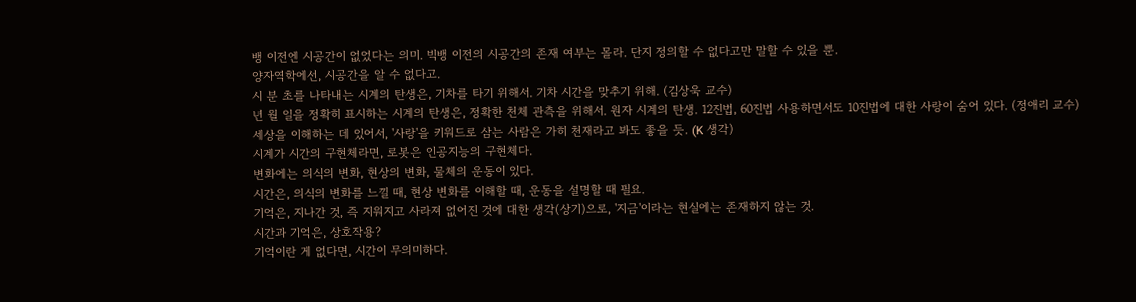뱅 이전엔 시공간이 없었다는 의미. 빅뱅 이전의 시공간의 존재 여부는 몰라. 단지 정의할 수 없다고만 말할 수 있을 뿐.
양자역학에선, 시공간을 알 수 없다고.
시 분 초를 나타내는 시계의 탄생은, 기차를 타기 위해서. 기차 시간을 맞추기 위해. (김상욱 교수)
년 월 일을 정확히 표시하는 시계의 탄생은, 정확한 천체 관측을 위해서. 원자 시계의 탄생. 12진법, 60진법 사용하면서도 10진법에 대한 사랑이 숨어 있다. (정애리 교수)
세상을 이해하는 데 있어서, '사랑'을 키워드로 삼는 사람은 가히 천재라고 봐도 좋을 듯. (K 생각)
시계가 시간의 구현체라면, 로봇은 인공지능의 구현체다.
변화에는 의식의 변화, 현상의 변화, 물체의 운동이 있다.
시간은, 의식의 변화를 느낄 때, 현상 변화를 이해할 때, 운동을 설명할 때 필요.
기억은, 지나간 것, 즉 지워지고 사라져 없어진 것에 대한 생각(상기)으로, '지금'이라는 현실에는 존재하지 않는 것.
시간과 기억은, 상호작용?
기억이란 게 없다면, 시간이 무의미하다.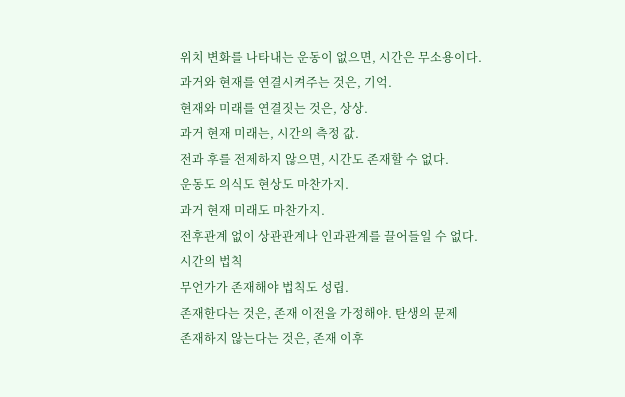위치 변화를 나타내는 운동이 없으면, 시간은 무소용이다.
과거와 현재를 연결시켜주는 것은, 기억.
현재와 미래를 연결짓는 것은, 상상.
과거 현재 미래는, 시간의 측정 값.
전과 후를 전제하지 않으면, 시간도 존재할 수 없다.
운동도 의식도 현상도 마찬가지.
과거 현재 미래도 마찬가지.
전후관계 없이 상관관계나 인과관계를 끌어들일 수 없다.
시간의 법칙
무언가가 존재해야 법칙도 성립.
존재한다는 것은, 존재 이전을 가정해야. 탄생의 문제
존재하지 않는다는 것은, 존재 이후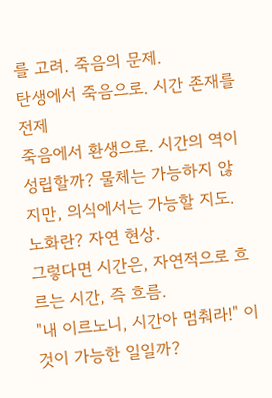를 고려. 죽음의 문제.
탄생에서 죽음으로. 시간 존재를 전제
죽음에서 환생으로. 시간의 역이 성립할까? 물체는 가능하지 않지만, 의식에서는 가능할 지도.
노화란? 자연 현상.
그렇다면 시간은, 자연적으로 흐르는 시간, 즉 흐름.
"내 이르노니, 시간아 멈춰라!" 이것이 가능한 일일까?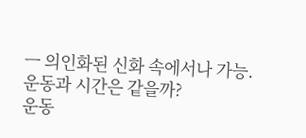ㅡ 의인화된 신화 속에서나 가능.
운동과 시간은 같을까?
운동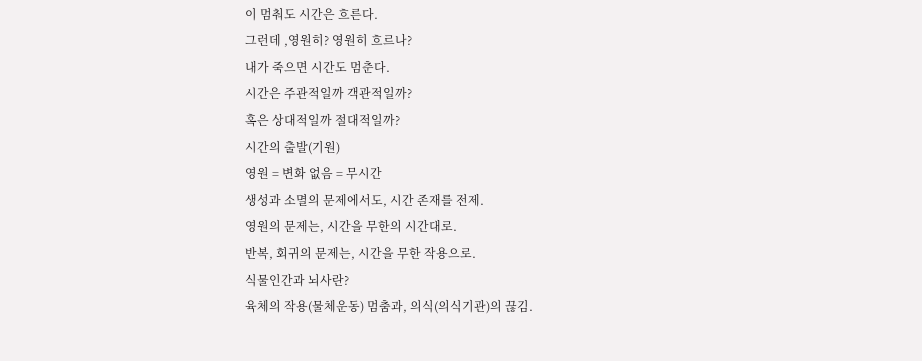이 멈춰도 시간은 흐른다.
그런데 ,영원히? 영원히 흐르나?
내가 죽으면 시간도 멈춘다.
시간은 주관적일까 객관적일까?
혹은 상대적일까 절대적일까?
시간의 출발(기원)
영원 = 변화 없음 = 무시간
생성과 소멸의 문제에서도, 시간 존재를 전제.
영원의 문제는, 시간을 무한의 시간대로.
반복, 회귀의 문제는, 시간을 무한 작용으로.
식물인간과 뇌사란?
육체의 작용(물체운동) 멈춤과, 의식(의식기관)의 끊김.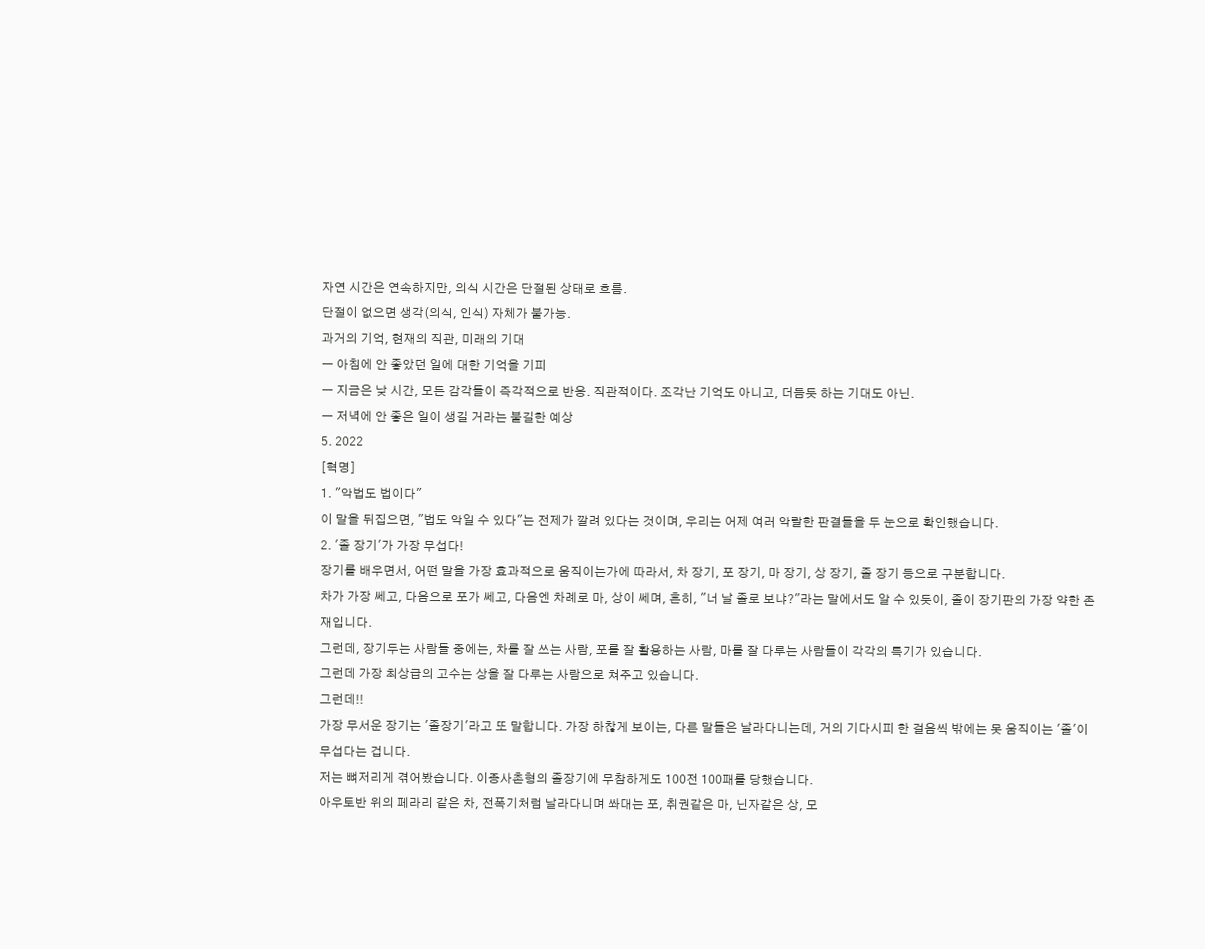자연 시간은 연속하지만, 의식 시간은 단절된 상태로 흐름.
단절이 없으면 생각(의식, 인식) 자체가 불가능.
과거의 기억, 현재의 직관, 미래의 기대
ㅡ 아침에 안 좋았던 일에 대한 기억을 기피
ㅡ 지금은 낮 시간, 모든 감각들이 즉각적으로 반응. 직관적이다. 조각난 기억도 아니고, 더듬듯 하는 기대도 아닌.
ㅡ 저녁에 안 좋은 일이 생길 거라는 불길한 예상
5. 2022
[혁명]
1. "악법도 법이다"
이 말을 뒤집으면, "법도 악일 수 있다"는 전제가 깔려 있다는 것이며, 우리는 어제 여러 악랄한 판결들을 두 눈으로 확인했습니다.
2. '졸 장기'가 가장 무섭다!
장기를 배우면서, 어떤 말을 가장 효과적으로 움직이는가에 따라서, 차 장기, 포 장기, 마 장기, 상 장기, 졸 장기 등으로 구분합니다.
차가 가장 쎄고, 다음으로 포가 쎄고, 다음엔 차례로 마, 상이 쎄며, 흔히, "너 날 졸로 보냐?"라는 말에서도 알 수 있듯이, 졸이 장기판의 가장 약한 존재입니다.
그런데, 장기두는 사람들 중에는, 차를 잘 쓰는 사람, 포를 잘 활용하는 사람, 마를 잘 다루는 사람들이 각각의 특기가 있습니다.
그런데 가장 최상급의 고수는 상을 잘 다루는 사람으로 쳐주고 있습니다.
그런데!!
가장 무서운 장기는 '졸장기'라고 또 말합니다. 가장 하찮게 보이는, 다른 말들은 날라다니는데, 거의 기다시피 한 걸음씩 밖에는 못 움직이는 '졸'이 무섭다는 겁니다.
저는 뼈저리게 겪어봤습니다. 이종사촌형의 졸장기에 무참하게도 100전 100패를 당했습니다.
아우토반 위의 페라리 같은 차, 전폭기처럼 날라다니며 쏴대는 포, 취권같은 마, 닌자같은 상, 모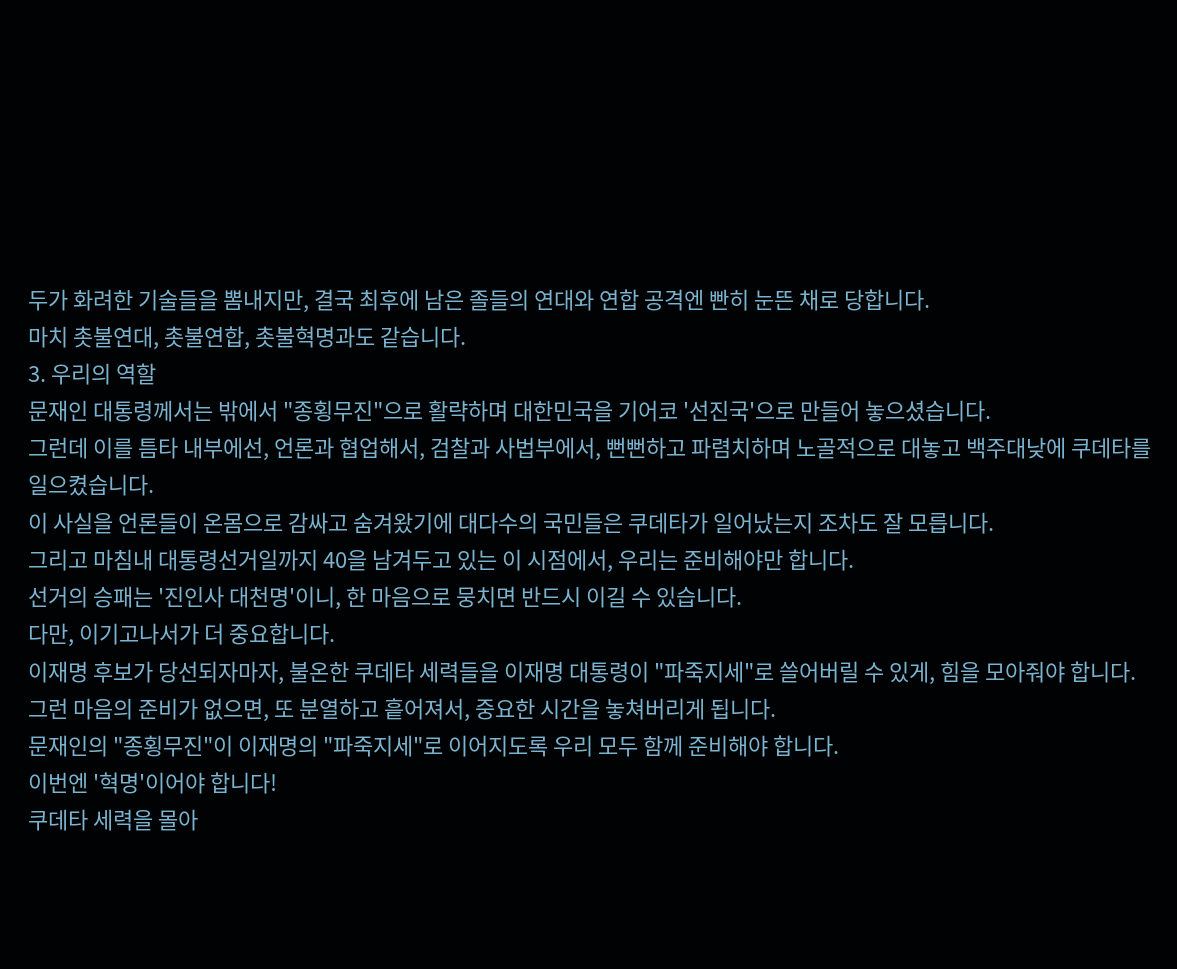두가 화려한 기술들을 뽐내지만, 결국 최후에 남은 졸들의 연대와 연합 공격엔 빤히 눈뜬 채로 당합니다.
마치 촛불연대, 촛불연합, 촛불혁명과도 같습니다.
3. 우리의 역할
문재인 대통령께서는 밖에서 "종횡무진"으로 활략하며 대한민국을 기어코 '선진국'으로 만들어 놓으셨습니다.
그런데 이를 틈타 내부에선, 언론과 협업해서, 검찰과 사법부에서, 뻔뻔하고 파렴치하며 노골적으로 대놓고 백주대낮에 쿠데타를 일으켰습니다.
이 사실을 언론들이 온몸으로 감싸고 숨겨왔기에 대다수의 국민들은 쿠데타가 일어났는지 조차도 잘 모릅니다.
그리고 마침내 대통령선거일까지 40을 남겨두고 있는 이 시점에서, 우리는 준비해야만 합니다.
선거의 승패는 '진인사 대천명'이니, 한 마음으로 뭉치면 반드시 이길 수 있습니다.
다만, 이기고나서가 더 중요합니다.
이재명 후보가 당선되자마자, 불온한 쿠데타 세력들을 이재명 대통령이 "파죽지세"로 쓸어버릴 수 있게, 힘을 모아줘야 합니다.
그런 마음의 준비가 없으면, 또 분열하고 흩어져서, 중요한 시간을 놓쳐버리게 됩니다.
문재인의 "종횡무진"이 이재명의 "파죽지세"로 이어지도록 우리 모두 함께 준비해야 합니다.
이번엔 '혁명'이어야 합니다!
쿠데타 세력을 몰아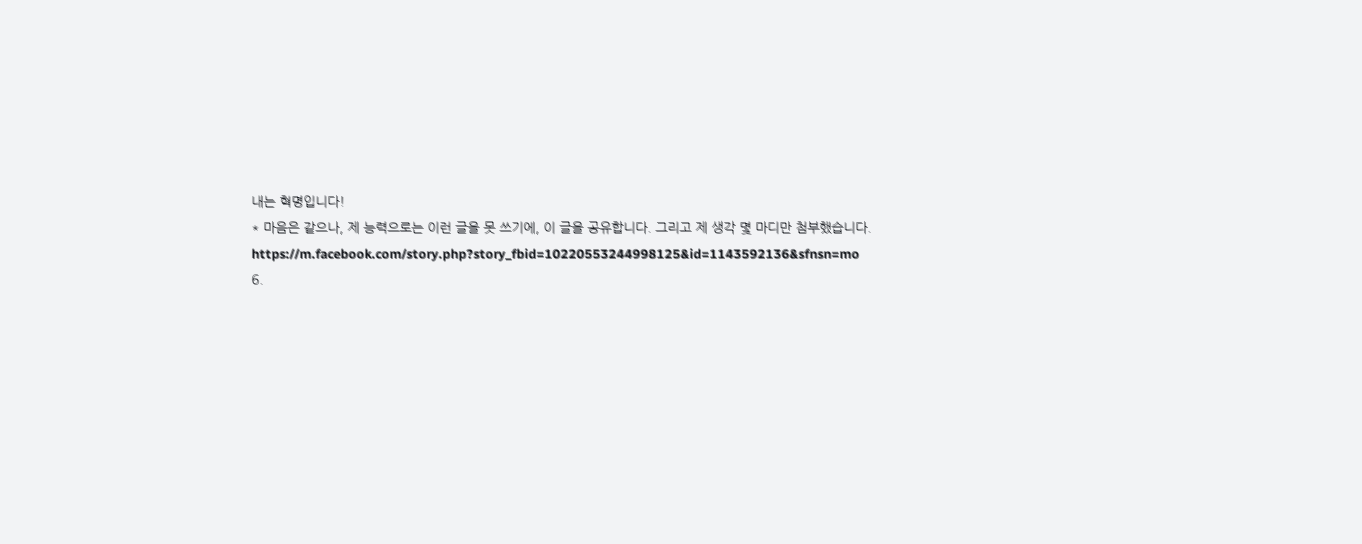내는 혁명입니다!
* 마음은 같으나, 제 능력으로는 이런 글을 못 쓰기에, 이 글을 공유합니다. 그리고 제 생각 몇 마디만 첨부했습니다.
https://m.facebook.com/story.php?story_fbid=10220553244998125&id=1143592136&sfnsn=mo
6.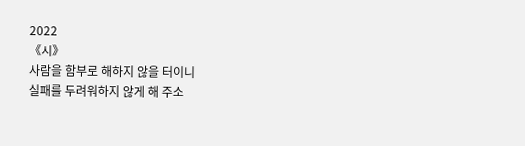2022
《시》
사람을 함부로 해하지 않을 터이니
실패를 두려워하지 않게 해 주소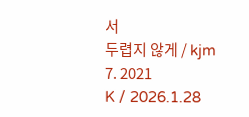서
두렵지 않게 / kjm
7. 2021
K / 2026.1.28